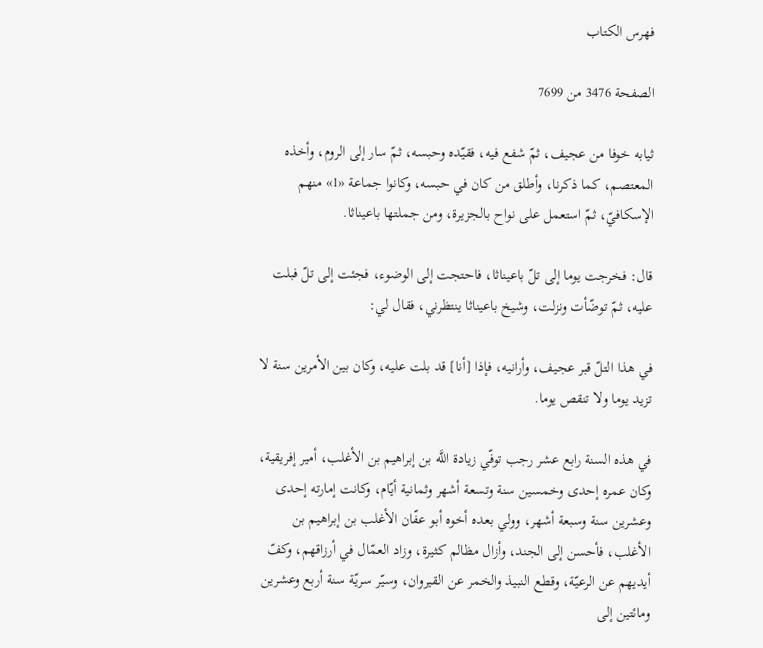فهرس الكتاب

الصفحة 3476 من 7699

ثيابه خوفا من عجيف، ثمّ شفع فيه، فقيّده وحبسه، ثمّ سار إلى الروم، وأخذه المعتصم، كما ذكرنا، وأطلق من كان في حبسه، وكانوا جماعة «1» منهم الإسكافيّ، ثمّ استعمل على نواح بالجزيرة، ومن جملتها باعيناثا.

قال: فخرجت يوما إلى تلّ باعيناثا، فاحتجت إلى الوضوء، فجئت إلى تلّ فبلت عليه، ثمّ توضّأت ونزلت، وشيخ باعيناثا ينتظرني، فقال لي:

في هذا التلّ قبر عجيف، وأرانيه، فإذا [أنا] قد بلت عليه، وكان بين الأمرين سنة لا تزيد يوما ولا تنقص يوما.

في هذه السنة رابع عشر رجب توفّي زيادة اللَّه بن إبراهيم بن الأغلب، أمير إفريقية، وكان عمره إحدى وخمسين سنة وتسعة أشهر وثمانية أيّام، وكانت إمارته إحدى وعشرين سنة وسبعة أشهر، وولي بعده أخوه أبو عفّان الأغلب بن إبراهيم بن الأغلب، فأحسن إلى الجند، وأزال مظالم كثيرة، وزاد العمّال في أرزاقهم، وكفّ أيديهم عن الرعيّة، وقطع النبيذ والخمر عن القيروان، وسيّر سريّة سنة أربع وعشرين ومائتين إلى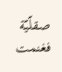صقلّيّة فغنمت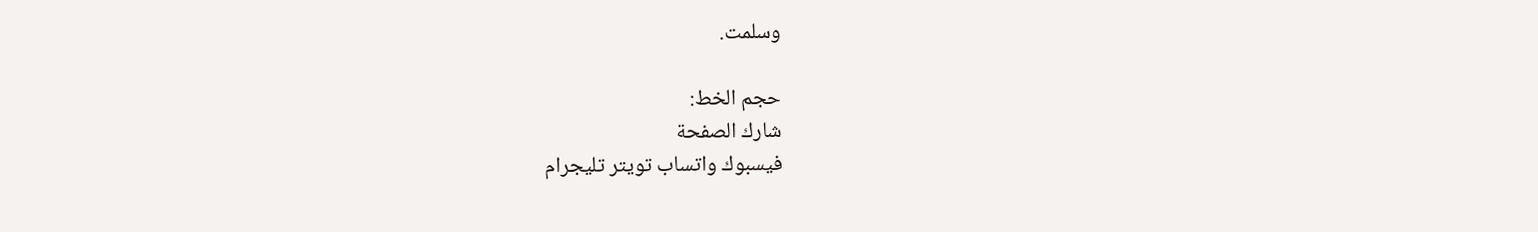وسلمت.

حجم الخط:
شارك الصفحة
فيسبوك واتساب تويتر تليجرام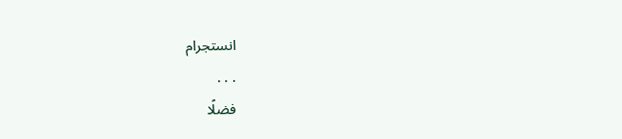انستجرام
. . .
فضلًا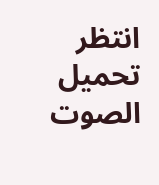انتظر تحميل الصوت